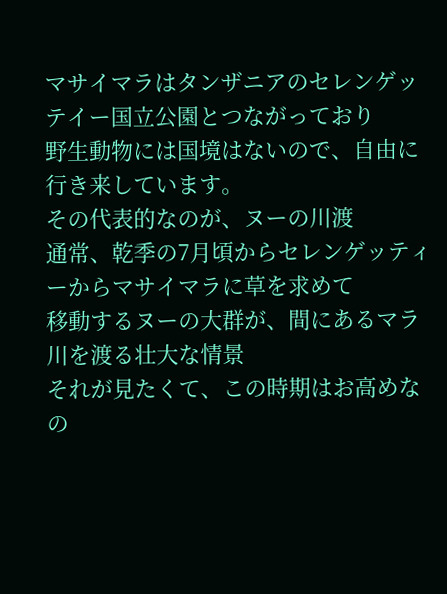マサイマラはタンザニアのセレンゲッテイー国立公園とつながっており
野生動物には国境はないので、自由に行き来しています。
その代表的なのが、ヌーの川渡
通常、乾季の7月頃からセレンゲッティーからマサイマラに草を求めて
移動するヌーの大群が、間にあるマラ川を渡る壮大な情景
それが見たくて、この時期はお高めなの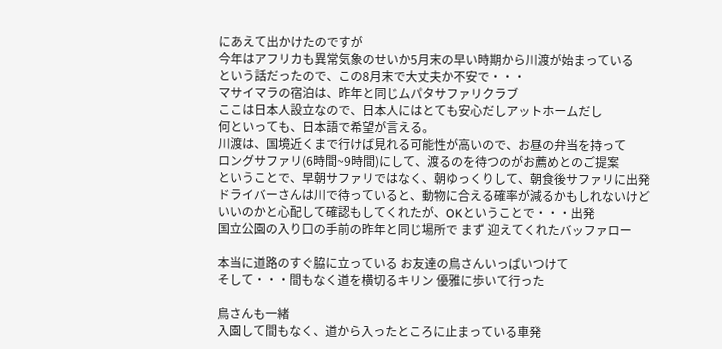にあえて出かけたのですが
今年はアフリカも異常気象のせいか5月末の早い時期から川渡が始まっている
という話だったので、この8月末で大丈夫か不安で・・・
マサイマラの宿泊は、昨年と同じムパタサファリクラブ
ここは日本人設立なので、日本人にはとても安心だしアットホームだし
何といっても、日本語で希望が言える。
川渡は、国境近くまで行けば見れる可能性が高いので、お昼の弁当を持って
ロングサファリ(6時間~9時間)にして、渡るのを待つのがお薦めとのご提案
ということで、早朝サファリではなく、朝ゆっくりして、朝食後サファリに出発
ドライバーさんは川で待っていると、動物に合える確率が減るかもしれないけど
いいのかと心配して確認もしてくれたが、OKということで・・・出発
国立公園の入り口の手前の昨年と同じ場所で まず 迎えてくれたバッファロー

本当に道路のすぐ脇に立っている お友達の鳥さんいっぱいつけて
そして・・・間もなく道を横切るキリン 優雅に歩いて行った

鳥さんも一緒
入園して間もなく、道から入ったところに止まっている車発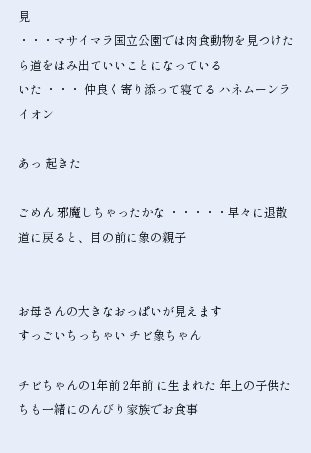見
・・・マサイマラ国立公園では肉食動物を見つけたら道をはみ出ていいことになっている
いた ・・・ 仲良く寄り添って寝てる ハネムーンライオン

あっ 起きた

ごめん 邪魔しちゃったかな ・・・・・早々に退散
道に戻ると、目の前に象の親子


お母さんの大きなおっぱいが見えます
すっごいちっちゃい チビ象ちゃん

チビちゃんの1年前 2年前 に生まれた 年上の子供たちも一緒にのんびり家族でお食事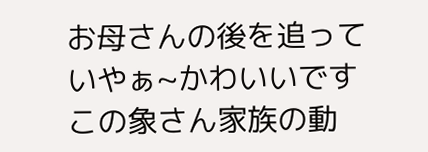お母さんの後を追って いやぁ~かわいいです
この象さん家族の動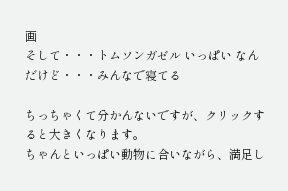画
そして・・・トムソンガゼル いっぱい なんだけど・・・みんなで寝てる

ちっちゃくて分かんないですが、クリックすると大きくなります。
ちゃんといっぱい動物に合いながら、満足し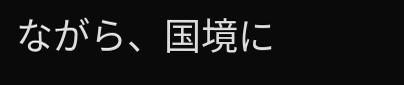ながら、国境に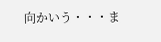向かいう・・・ま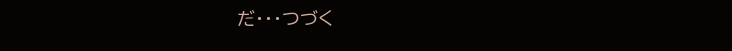だ・・・つづく